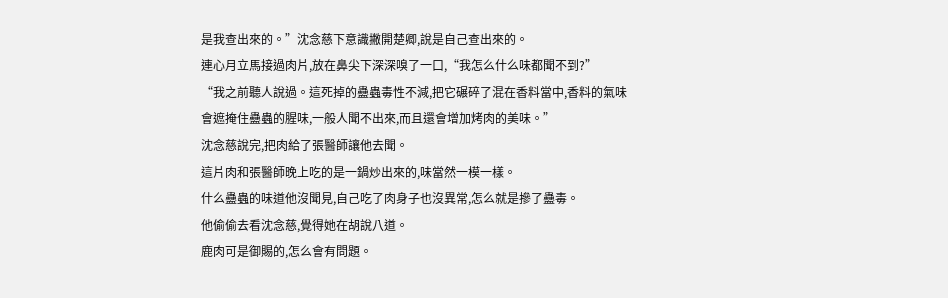是我查出來的。”沈念慈下意識撇開楚卿,說是自己查出來的。
連心月立馬接過肉片,放在鼻尖下深深嗅了一口,“我怎么什么味都聞不到?”
“我之前聽人說過。這死掉的蠱蟲毒性不減,把它碾碎了混在香料當中,香料的氣味會遮掩住蠱蟲的腥味,一般人聞不出來,而且還會增加烤肉的美味。”
沈念慈說完,把肉給了張醫師讓他去聞。
這片肉和張醫師晚上吃的是一鍋炒出來的,味當然一模一樣。
什么蠱蟲的味道他沒聞見,自己吃了肉身子也沒異常,怎么就是摻了蠱毒。
他偷偷去看沈念慈,覺得她在胡說八道。
鹿肉可是御賜的,怎么會有問題。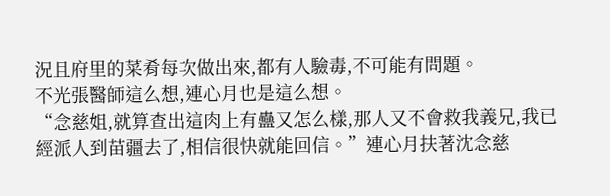況且府里的菜肴每次做出來,都有人驗毒,不可能有問題。
不光張醫師這么想,連心月也是這么想。
“念慈姐,就算查出這肉上有蠱又怎么樣,那人又不會救我義兄,我已經派人到苗疆去了,相信很快就能回信。”連心月扶著沈念慈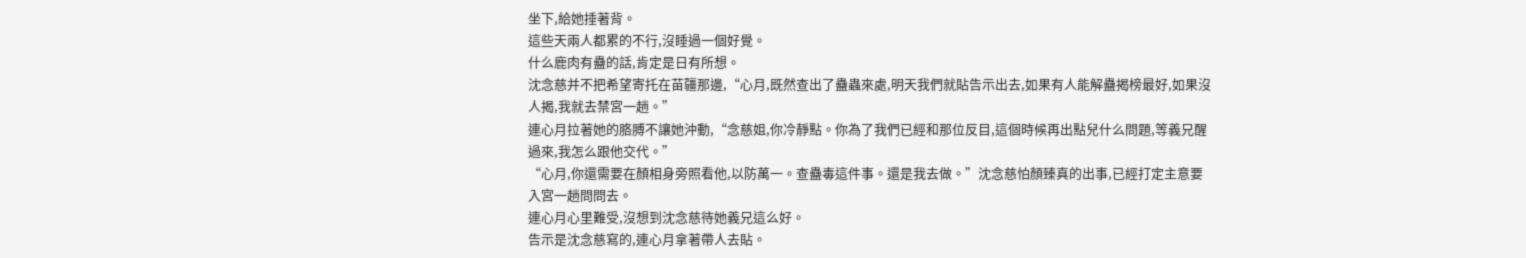坐下,給她捶著背。
這些天兩人都累的不行,沒睡過一個好覺。
什么鹿肉有蠱的話,肯定是日有所想。
沈念慈并不把希望寄托在苗疆那邊,“心月,既然查出了蠱蟲來處,明天我們就貼告示出去,如果有人能解蠱揭榜最好,如果沒人揭,我就去禁宮一趟。”
連心月拉著她的胳膊不讓她沖動,“念慈姐,你冷靜點。你為了我們已經和那位反目,這個時候再出點兒什么問題,等義兄醒過來,我怎么跟他交代。”
“心月,你還需要在顏相身旁照看他,以防萬一。查蠱毒這件事。還是我去做。”沈念慈怕顏臻真的出事,已經打定主意要入宮一趟問問去。
連心月心里難受,沒想到沈念慈待她義兄這么好。
告示是沈念慈寫的,連心月拿著帶人去貼。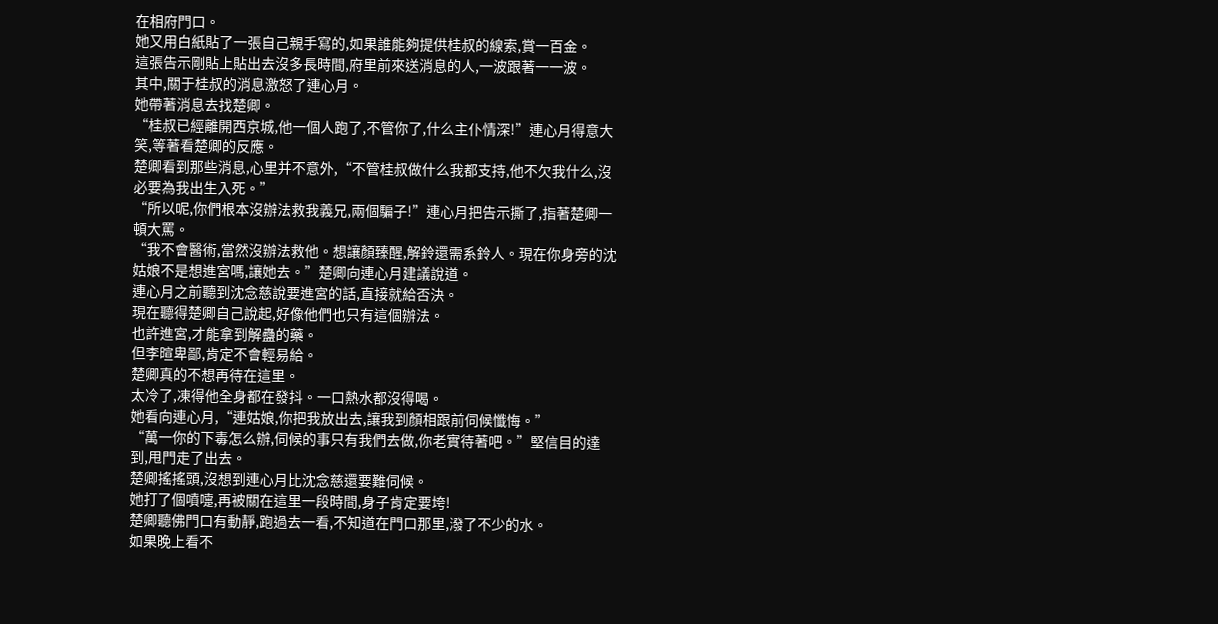在相府門口。
她又用白紙貼了一張自己親手寫的,如果誰能夠提供桂叔的線索,賞一百金。
這張告示剛貼上貼出去沒多長時間,府里前來送消息的人,一波跟著一一波。
其中,關于桂叔的消息激怒了連心月。
她帶著消息去找楚卿。
“桂叔已經離開西京城,他一個人跑了,不管你了,什么主仆情深!”連心月得意大笑,等著看楚卿的反應。
楚卿看到那些消息,心里并不意外,“不管桂叔做什么我都支持,他不欠我什么,沒必要為我出生入死。”
“所以呢,你們根本沒辦法救我義兄,兩個騙子!”連心月把告示撕了,指著楚卿一頓大罵。
“我不會醫術,當然沒辦法救他。想讓顏臻醒,解鈴還需系鈴人。現在你身旁的沈姑娘不是想進宮嗎,讓她去。”楚卿向連心月建議說道。
連心月之前聽到沈念慈說要進宮的話,直接就給否決。
現在聽得楚卿自己說起,好像他們也只有這個辦法。
也許進宮,才能拿到解蠱的藥。
但李暄卑鄙,肯定不會輕易給。
楚卿真的不想再待在這里。
太冷了,凍得他全身都在發抖。一口熱水都沒得喝。
她看向連心月,“連姑娘,你把我放出去,讓我到顏相跟前伺候懺悔。”
“萬一你的下毒怎么辦,伺候的事只有我們去做,你老實待著吧。”堅信目的達到,甩門走了出去。
楚卿搖搖頭,沒想到連心月比沈念慈還要難伺候。
她打了個噴嚏,再被關在這里一段時間,身子肯定要垮!
楚卿聽佛門口有動靜,跑過去一看,不知道在門口那里,潑了不少的水。
如果晚上看不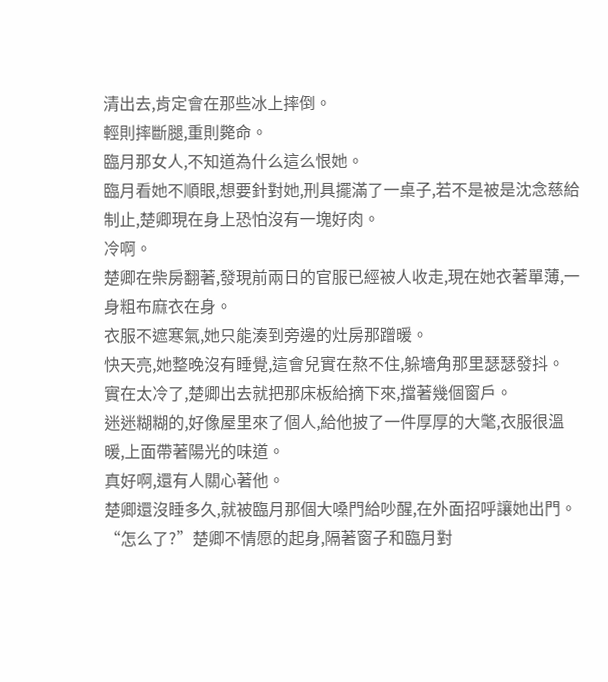清出去,肯定會在那些冰上摔倒。
輕則摔斷腿,重則斃命。
臨月那女人,不知道為什么這么恨她。
臨月看她不順眼,想要針對她,刑具擺滿了一桌子,若不是被是沈念慈給制止,楚卿現在身上恐怕沒有一塊好肉。
冷啊。
楚卿在柴房翻著,發現前兩日的官服已經被人收走,現在她衣著單薄,一身粗布麻衣在身。
衣服不遮寒氣,她只能湊到旁邊的灶房那蹭暖。
快天亮,她整晚沒有睡覺,這會兒實在熬不住,躲墻角那里瑟瑟發抖。
實在太冷了,楚卿出去就把那床板給摘下來,擋著幾個窗戶。
迷迷糊糊的,好像屋里來了個人,給他披了一件厚厚的大氅,衣服很溫暖,上面帶著陽光的味道。
真好啊,還有人關心著他。
楚卿還沒睡多久,就被臨月那個大嗓門給吵醒,在外面招呼讓她出門。
“怎么了?”楚卿不情愿的起身,隔著窗子和臨月對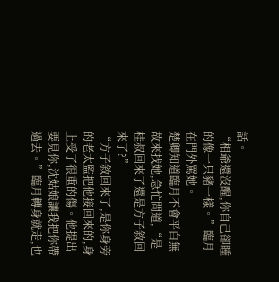話。
“相爺還沒醒,你自己卻睡的像一只豬一樣。”臨月在門外罵她。
楚卿知道臨月不會平白無故來找她,急忙問道,“是桂叔回來了還是方子敘回來了?”
“方子敘回來了,是你身旁的老太監把他接回來的,身上受了很重的傷。他提出要見你,沈姑娘讓我把你帶過去。”臨月轉身就走,也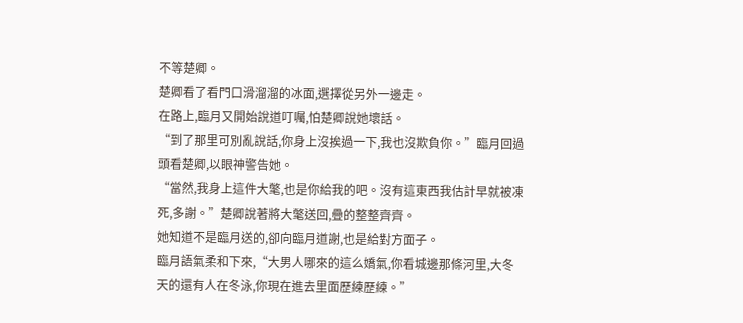不等楚卿。
楚卿看了看門口滑溜溜的冰面,選擇從另外一邊走。
在路上,臨月又開始說道叮囑,怕楚卿說她壞話。
“到了那里可別亂說話,你身上沒挨過一下,我也沒欺負你。”臨月回過頭看楚卿,以眼神警告她。
“當然,我身上這件大氅,也是你給我的吧。沒有這東西我估計早就被凍死,多謝。”楚卿說著將大氅送回,疊的整整齊齊。
她知道不是臨月送的,卻向臨月道謝,也是給對方面子。
臨月語氣柔和下來,“大男人哪來的這么嬌氣,你看城邊那條河里,大冬天的還有人在冬泳,你現在進去里面歷練歷練。”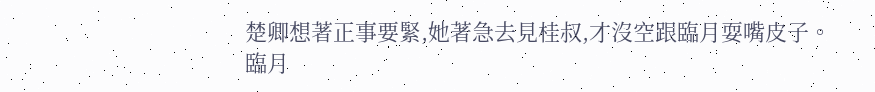楚卿想著正事要緊,她著急去見桂叔,才沒空跟臨月耍嘴皮子。
臨月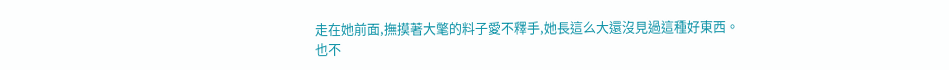走在她前面,撫摸著大氅的料子愛不釋手,她長這么大還沒見過這種好東西。
也不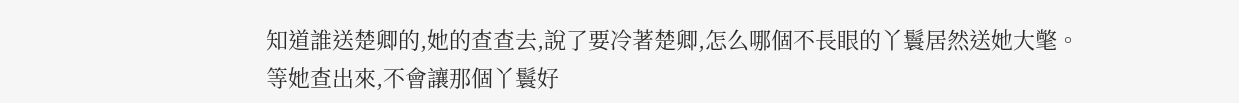知道誰送楚卿的,她的查查去,說了要冷著楚卿,怎么哪個不長眼的丫鬟居然送她大氅。
等她查出來,不會讓那個丫鬟好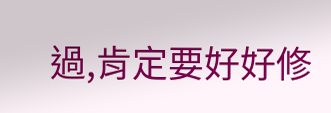過,肯定要好好修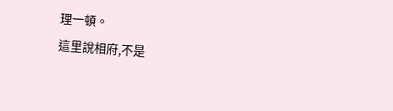理一頓。
這里說相府,不是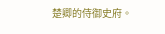楚卿的侍御史府。